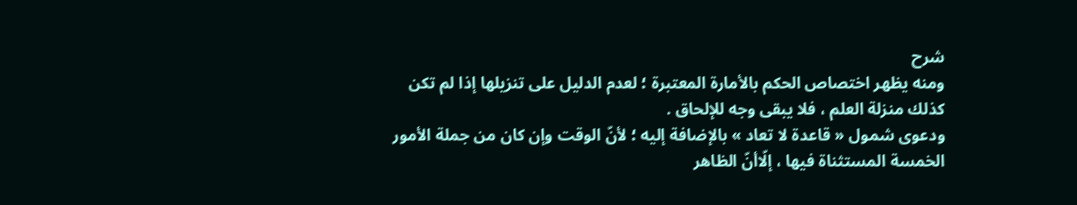شرح
ومنه يظهر اختصاص الحكم بالأمارة المعتبرة ؛ لعدم الدليل على تنزيلها إذا لم تكن كذلك منزلة العلم ، فلا يبقى وجه للإلحاق .
ودعوى شمول « قاعدة لا تعاد » بالإضافة إليه ؛ لأنّ الوقت وإن كان من جملة الأمور الخمسة المستثناة فيها ، إلّاأنّ الظاهر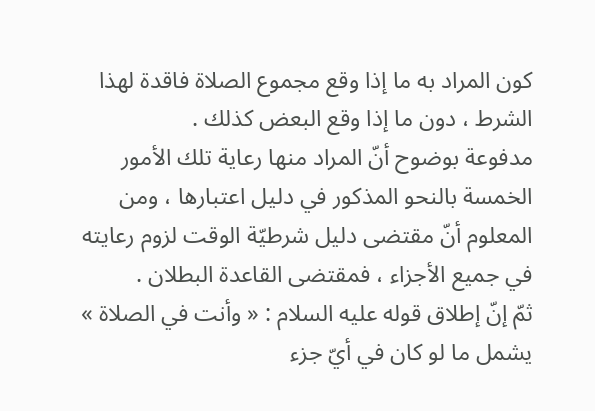كون المراد به ما إذا وقع مجموع الصلاة فاقدة لهذا الشرط ، دون ما إذا وقع البعض كذلك .
مدفوعة بوضوح أنّ المراد منها رعاية تلك الأمور الخمسة بالنحو المذكور في دليل اعتبارها ، ومن المعلوم أنّ مقتضى دليل شرطيّة الوقت لزوم رعايته في جميع الأجزاء ، فمقتضى القاعدة البطلان .
ثمّ إنّ إطلاق قوله عليه السلام : « وأنت في الصلاة » يشمل ما لو كان في أيّ جزء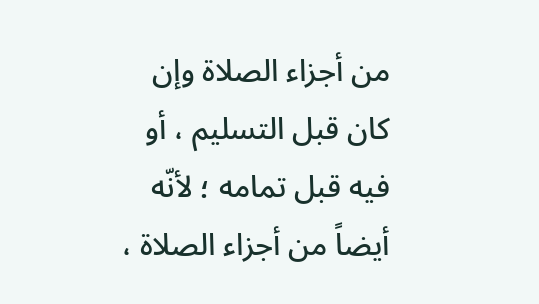من أجزاء الصلاة وإن كان قبل التسليم ، أو فيه قبل تمامه ؛ لأنّه أيضاً من أجزاء الصلاة ،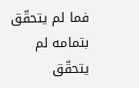فما لم يتحقّق بتمامه لم يتحقّق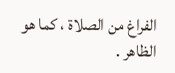الفراغ من الصلاة ، كما هو الظاهر .